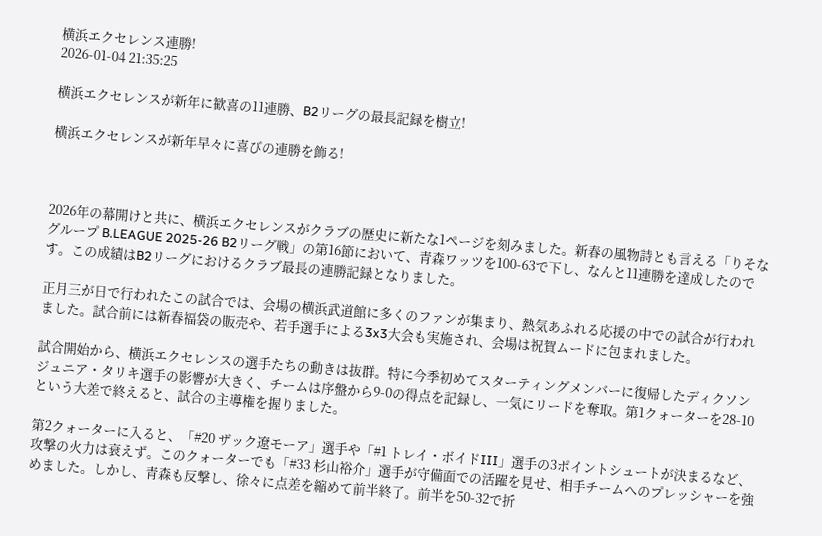横浜エクセレンス連勝!
2026-01-04 21:35:25

横浜エクセレンスが新年に歓喜の11連勝、B2リーグの最長記録を樹立!

横浜エクセレンスが新年早々に喜びの連勝を飾る!



2026年の幕開けと共に、横浜エクセレンスがクラブの歴史に新たな1ページを刻みました。新春の風物詩とも言える「りそなグループ B.LEAGUE 2025-26 B2リーグ戦」の第16節において、青森ワッツを100-63で下し、なんと11連勝を達成したのです。この成績はB2リーグにおけるクラブ最長の連勝記録となりました。

正月三が日で行われたこの試合では、会場の横浜武道館に多くのファンが集まり、熱気あふれる応援の中での試合が行われました。試合前には新春福袋の販売や、若手選手による3x3大会も実施され、会場は祝賀ムードに包まれました。

試合開始から、横浜エクセレンスの選手たちの動きは抜群。特に今季初めてスターティングメンバーに復帰したディクソンジュニア・タリキ選手の影響が大きく、チームは序盤から9-0の得点を記録し、一気にリードを奪取。第1クォーターを28-10という大差で終えると、試合の主導権を握りました。

第2クォーターに入ると、「#20 ザック遼モーア」選手や「#1 トレイ・ボイドIII」選手の3ポイントシュートが決まるなど、攻撃の火力は衰えず。このクォーターでも「#33 杉山裕介」選手が守備面での活躍を見せ、相手チームへのプレッシャーを強めました。しかし、青森も反撃し、徐々に点差を縮めて前半終了。前半を50-32で折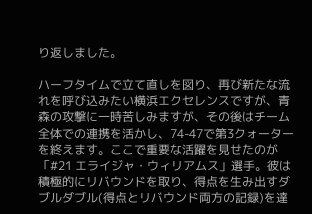り返しました。

ハーフタイムで立て直しを図り、再び新たな流れを呼び込みたい横浜エクセレンスですが、青森の攻撃に一時苦しみますが、その後はチーム全体での連携を活かし、74-47で第3クォーターを終えます。ここで重要な活躍を見せたのが「#21 エライジャ・ウィリアムス」選手。彼は積極的にリバウンドを取り、得点を生み出すダブルダブル(得点とリバウンド両方の記録)を達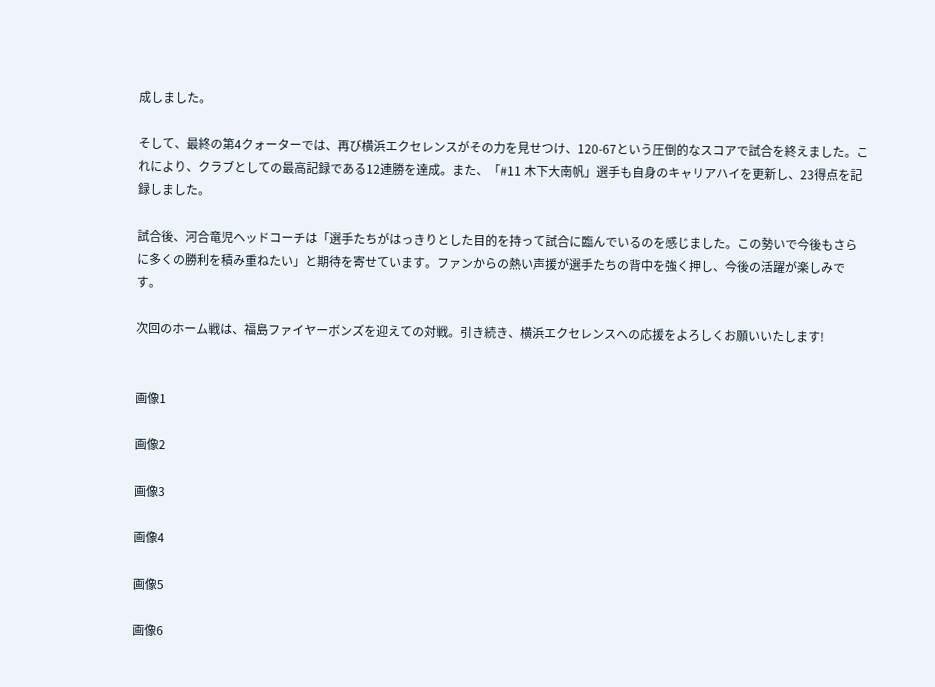成しました。

そして、最終の第4クォーターでは、再び横浜エクセレンスがその力を見せつけ、120-67という圧倒的なスコアで試合を終えました。これにより、クラブとしての最高記録である12連勝を達成。また、「#11 木下大南帆」選手も自身のキャリアハイを更新し、23得点を記録しました。

試合後、河合竜児ヘッドコーチは「選手たちがはっきりとした目的を持って試合に臨んでいるのを感じました。この勢いで今後もさらに多くの勝利を積み重ねたい」と期待を寄せています。ファンからの熱い声援が選手たちの背中を強く押し、今後の活躍が楽しみです。

次回のホーム戦は、福島ファイヤーボンズを迎えての対戦。引き続き、横浜エクセレンスへの応援をよろしくお願いいたします!


画像1

画像2

画像3

画像4

画像5

画像6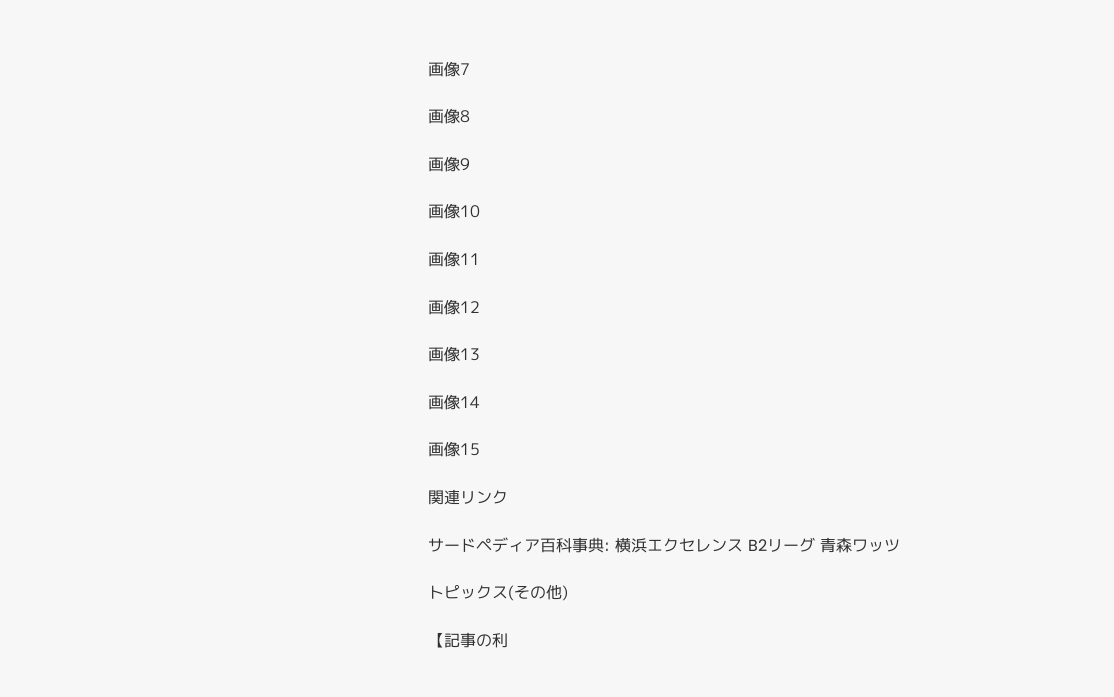画像7

画像8

画像9

画像10

画像11

画像12

画像13

画像14

画像15

関連リンク

サードペディア百科事典: 横浜エクセレンス B2リーグ 青森ワッツ

トピックス(その他)

【記事の利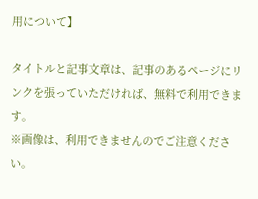用について】

タイトルと記事文章は、記事のあるページにリンクを張っていただければ、無料で利用できます。
※画像は、利用できませんのでご注意ください。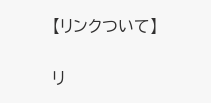【リンクついて】

リ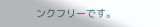ンクフリーです。